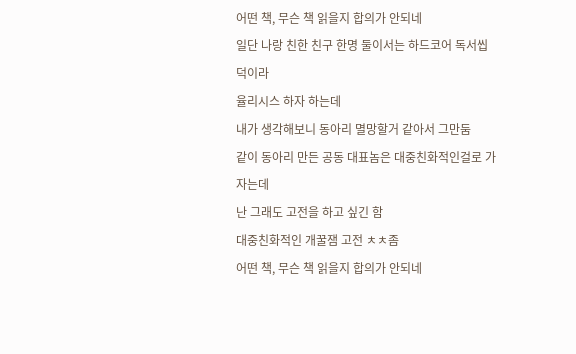어떤 책, 무슨 책 읽을지 합의가 안되네
일단 나랑 친한 친구 한명 둘이서는 하드코어 독서씹덕이라
율리시스 하자 하는데
내가 생각해보니 동아리 멸망할거 같아서 그만둠
같이 동아리 만든 공동 대표놈은 대중친화적인걸로 가자는데
난 그래도 고전을 하고 싶긴 함
대중친화적인 개꿀잼 고전 ㅊㅊ좀
어떤 책, 무슨 책 읽을지 합의가 안되네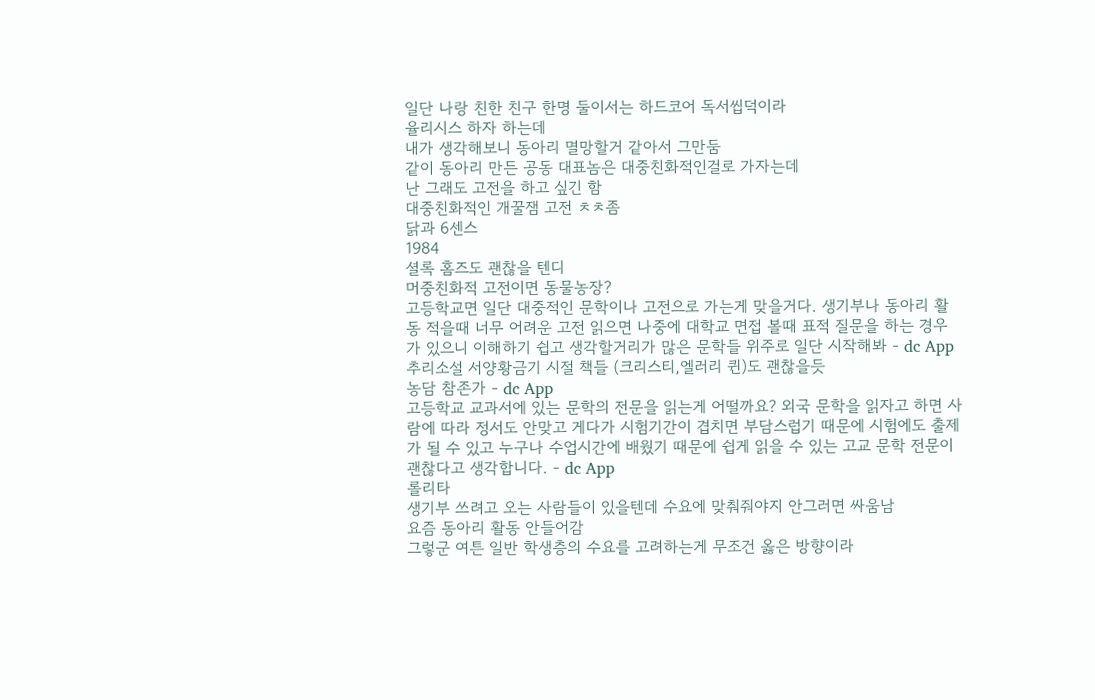일단 나랑 친한 친구 한명 둘이서는 하드코어 독서씹덕이라
율리시스 하자 하는데
내가 생각해보니 동아리 멸망할거 같아서 그만둠
같이 동아리 만든 공동 대표놈은 대중친화적인걸로 가자는데
난 그래도 고전을 하고 싶긴 함
대중친화적인 개꿀잼 고전 ㅊㅊ좀
닭과 6센스
1984
셜록 홈즈도 괜찮을 텐디
머중친화적 고전이면 동물농장?
고등학교면 일단 대중적인 문학이나 고전으로 가는게 맞을거다. 생기부나 동아리 활동 적을때 너무 어려운 고전 읽으면 나중에 대학교 면접 볼때 표적 질문을 하는 경우가 있으니 이해하기 쉽고 생각할거리가 많은 문학들 위주로 일단 시작해봐 - dc App
추리소설 서양황금기 시절 책들 (크리스티,엘러리 퀸)도 괜찮을듯
농담 참존가 - dc App
고등학교 교과서에 있는 문학의 전문을 읽는게 어떨까요? 외국 문학을 읽자고 하면 사람에 따라 정서도 안맞고 게다가 시험기간이 겹치면 부담스럽기 때문에 시험에도 출제가 될 수 있고 누구나 수업시간에 배웠기 때문에 쉽게 읽을 수 있는 고교 문학 전문이 괜찮다고 생각합니다. - dc App
롤리타
생기부 쓰려고 오는 사람들이 있을텐데 수요에 맞춰줘야지 안그러면 싸움남
요즘 동아리 활동 안들어감
그렇군 여튼 일반 학생층의 수요를 고려하는게 무조건 옳은 방향이라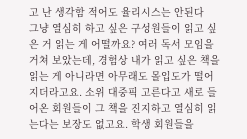고 난 생각함 적어도 율리시스는 안된다
그냥 열심히 하고 싶은 구성원들이 읽고 싶은 거 읽는 게 어떨까요? 여러 독서 모임을 거쳐 보았는데, 경험상 내가 읽고 싶은 책을 읽는 게 아니라면 아무래도 몰입도가 떨어지더라고요. 소위 대중픽 고른다고 새로 들어온 회원들이 그 책을 진지하고 열심히 읽는다는 보장도 없고요. 학생 회원들을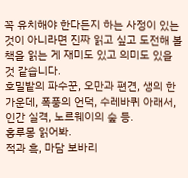꼭 유치해야 한다든지 하는 사정이 있는 것이 아니라면 진짜 읽고 싶고 도전해 볼 책을 읽는 게 재미도 있고 의미도 있을 것 같습니다.
호밀밭의 파수꾼, 오만과 편견, 생의 한가운데, 폭풍의 언덕, 수레바퀴 아래서, 인간 실격, 노르웨이의 숲 등.
홍루몽 읽어봐.
적과 흑, 마담 보바리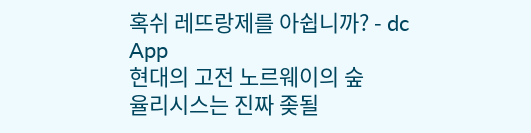혹쉬 레뜨랑제를 아쉽니까? - dc App
현대의 고전 노르웨이의 숲
율리시스는 진짜 좆될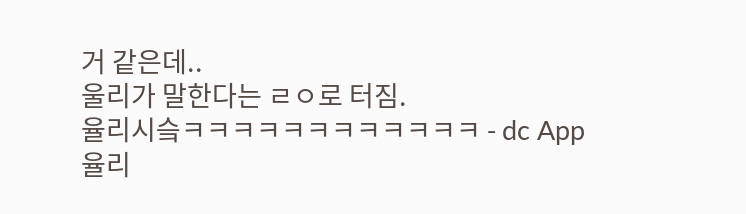거 같은데..
울리가 말한다는 ㄹㅇ로 터짐.
율리시슼ㅋㅋㅋㅋㅋㅋㅋㅋㅋㅋㅋㅋ - dc App
율리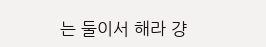는 둘이서 해라 걍